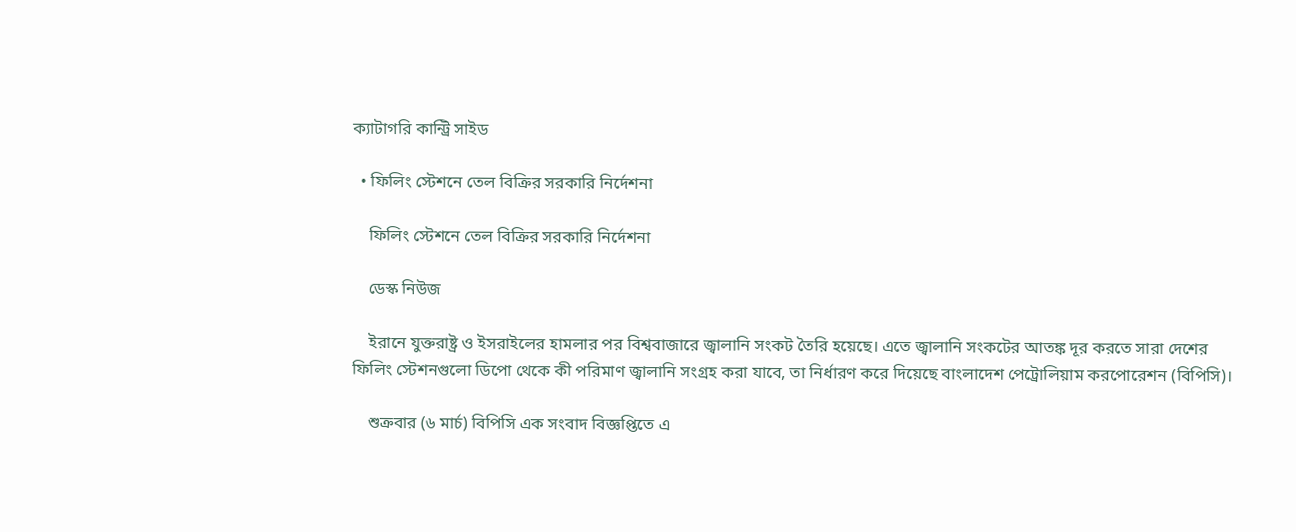ক্যাটাগরি কান্ট্রি সাইড

  • ফিলিং স্টেশনে তেল বিক্রির সরকারি নির্দেশনা

    ফিলিং স্টেশনে তেল বিক্রির সরকারি নির্দেশনা

    ডেস্ক নিউজ

    ইরানে যুক্তরাষ্ট্র ও ইসরাইলের হামলার পর বিশ্ববাজারে জ্বালানি সংকট তৈরি হয়েছে। এতে জ্বালানি সংকটের আতঙ্ক দূর করতে সারা দেশের ফিলিং স্টেশনগুলো ডিপো থেকে কী পরিমাণ জ্বালানি সংগ্রহ করা যাবে, তা নির্ধারণ করে দিয়েছে বাংলাদেশ পেট্রোলিয়াম করপোরেশন (বিপিসি)।

    শুক্রবার (৬ মার্চ) বিপিসি এক সংবাদ বিজ্ঞপ্তিতে এ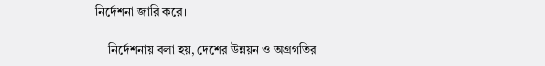নির্দেশনা জারি করে।

    নির্দেশনায় বলা হয়, দেশের উন্নয়ন ও অগ্রগতির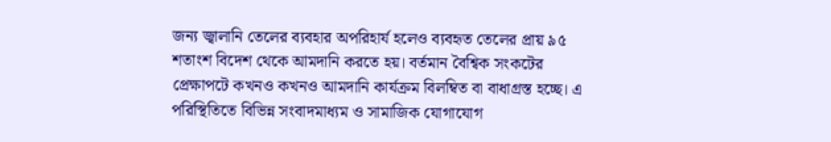জন্য জ্বালানি তেলের ব্যবহার অপরিহার্য হলেও ব্যবহৃত তেলের প্রায় ৯৫ শতাংশ বিদেশ থেকে আমদানি করতে হয়। বর্তমান বৈশ্বিক সংকটের প্রেক্ষাপটে কখনও কখনও আমদানি কার্যক্রম বিলম্বিত বা বাধাগ্রস্ত হচ্ছে। এ পরিস্থিতিতে বিভিন্ন সংবাদমাধ্যম ও সামাজিক যোগাযোগ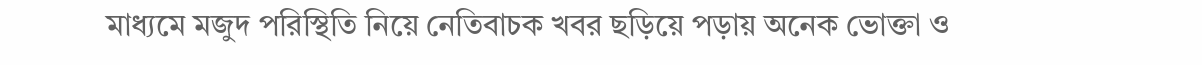মাধ্যমে মজুদ পরিস্থিতি নিয়ে নেতিবাচক খবর ছড়িয়ে পড়ায় অনেক ভোক্তা ও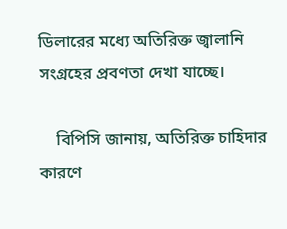ডিলারের মধ্যে অতিরিক্ত জ্বালানি সংগ্রহের প্রবণতা দেখা যাচ্ছে।

    বিপিসি জানায়, অতিরিক্ত চাহিদার কারণে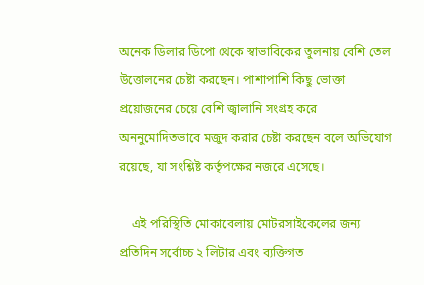অনেক ডিলার ডিপো থেকে স্বাভাবিকের তুলনায় বেশি তেল উত্তোলনের চেষ্টা করছেন। পাশাপাশি কিছু ভোক্তা প্রয়োজনের চেয়ে বেশি জ্বালানি সংগ্রহ করে অননুমোদিতভাবে মজুদ করার চেষ্টা করছেন বলে অভিযোগ রয়েছে, যা সংশ্লিষ্ট কর্তৃপক্ষের নজরে এসেছে।

    এই পরিস্থিতি মোকাবেলায় মোটরসাইকেলের জন্য প্রতিদিন সর্বোচ্চ ২ লিটার এবং ব্যক্তিগত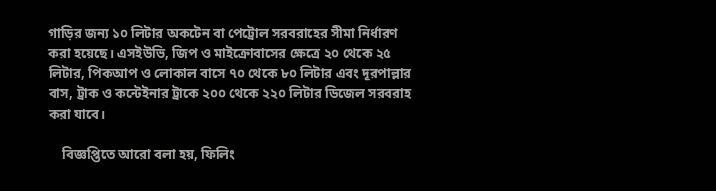গাড়ির জন্য ১০ লিটার অকটেন বা পেট্রোল সরবরাহের সীমা নির্ধারণ করা হয়েছে। এসইউভি, জিপ ও মাইক্রোবাসের ক্ষেত্রে ২০ থেকে ২৫ লিটার, পিকআপ ও লোকাল বাসে ৭০ থেকে ৮০ লিটার এবং দূরপাল্লার বাস, ট্রাক ও কন্টেইনার ট্রাকে ২০০ থেকে ২২০ লিটার ডিজেল সরবরাহ করা যাবে।

    বিজ্ঞপ্তিতে আরো বলা হয়, ফিলিং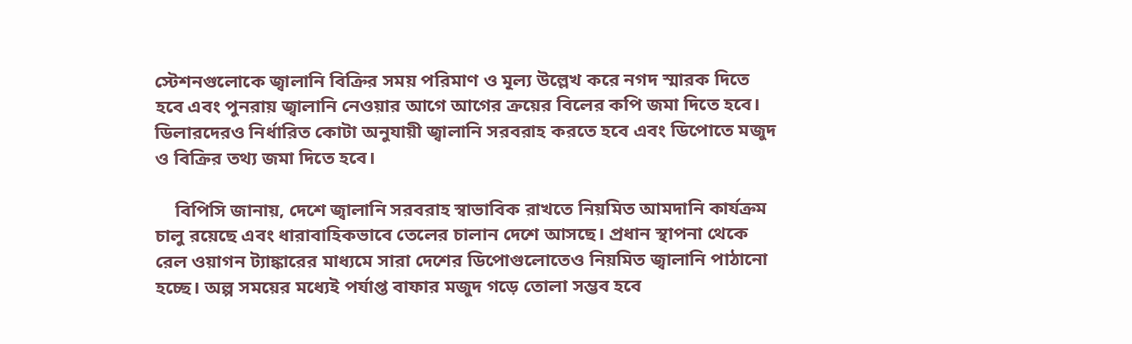স্টেশনগুলোকে জ্বালানি বিক্রির সময় পরিমাণ ও মূল্য উল্লেখ করে নগদ স্মারক দিতে হবে এবং পুনরায় জ্বালানি নেওয়ার আগে আগের ক্রয়ের বিলের কপি জমা দিতে হবে। ডিলারদেরও নির্ধারিত কোটা অনুযায়ী জ্বালানি সরবরাহ করতে হবে এবং ডিপোতে মজুদ ও বিক্রির তথ্য জমা দিতে হবে।

    বিপিসি জানায়, দেশে জ্বালানি সরবরাহ স্বাভাবিক রাখতে নিয়মিত আমদানি কার্যক্রম চালু রয়েছে এবং ধারাবাহিকভাবে তেলের চালান দেশে আসছে। প্রধান স্থাপনা থেকে রেল ওয়াগন ট্যাঙ্কারের মাধ্যমে সারা দেশের ডিপোগুলোতেও নিয়মিত জ্বালানি পাঠানো হচ্ছে। অল্প সময়ের মধ্যেই পর্যাপ্ত বাফার মজুদ গড়ে তোলা সম্ভব হবে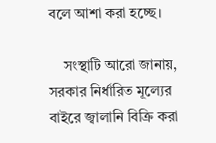বলে আশা করা হচ্ছে।

    সংস্থাটি আরো জানায়, সরকার নির্ধারিত মূল্যের বাইরে জ্বালানি বিক্রি করা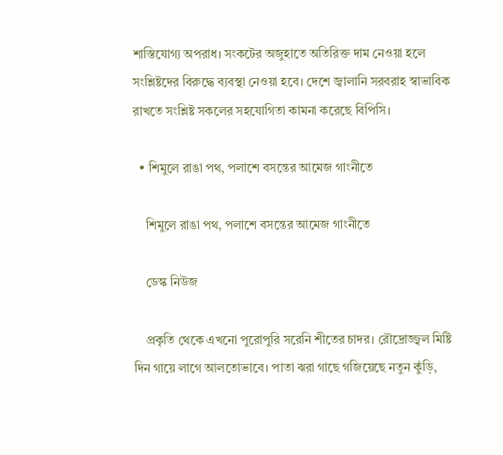শাস্তিযোগ্য অপরাধ। সংকটের অজুহাতে অতিরিক্ত দাম নেওয়া হলে সংশ্লিষ্টদের বিরুদ্ধে ব্যবস্থা নেওয়া হবে। দেশে জ্বালানি সরবরাহ স্বাভাবিক রাখতে সংশ্লিষ্ট সকলের সহযোগিতা কামনা করেছে বিপিসি।

  • শিমুলে রাঙা পথ, পলাশে বসন্তের আমেজ গাংনীতে

    শিমুলে রাঙা পথ, পলাশে বসন্তের আমেজ গাংনীতে

    ডেস্ক নিউজ

    প্রকৃতি থেকে এখনো পুরোপুরি সরেনি শীতের চাদর। রৌদ্রোজ্জ্বল মিষ্টি দিন গায়ে লাগে আলতোভাবে। পাতা ঝরা গাছে গজিয়েছে নতুন কুঁড়ি,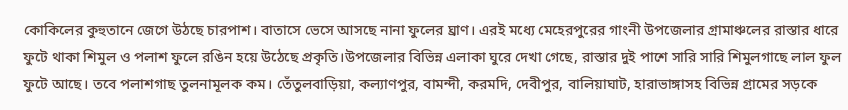কোকিলের কুহুতানে জেগে উঠছে চারপাশ। বাতাসে ভেসে আসছে নানা ফুলের ঘ্রাণ। এরই মধ্যে মেহেরপুরের গাংনী উপজেলার গ্রামাঞ্চলের রাস্তার ধারে ফুটে থাকা শিমুল ও পলাশ ফুলে রঙিন হয়ে উঠেছে প্রকৃতি।উপজেলার বিভিন্ন এলাকা ঘুরে দেখা গেছে, রাস্তার দুই পাশে সারি সারি শিমুলগাছে লাল ফুল ফুটে আছে। তবে পলাশগাছ তুলনামূলক কম। তেঁতুলবাড়িয়া, কল্যাণপুর, বামন্দী, করমদি, দেবীপুর, বালিয়াঘাট, হারাভাঙ্গাসহ বিভিন্ন গ্রামের সড়কে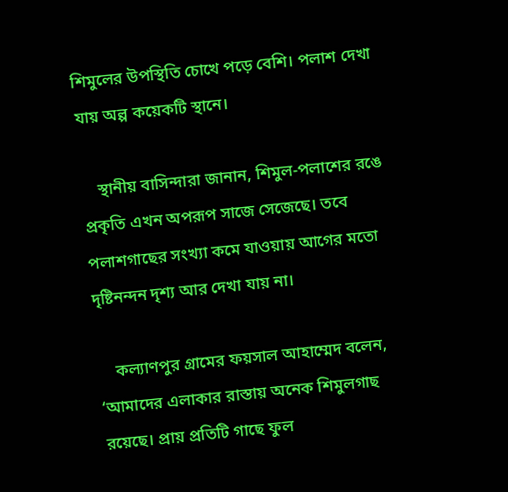শিমুলের উপস্থিতি চোখে পড়ে বেশি। পলাশ দেখা যায় অল্প কয়েকটি স্থানে।

    স্থানীয় বাসিন্দারা জানান, শিমুল-পলাশের রঙে প্রকৃতি এখন অপরূপ সাজে সেজেছে। তবে পলাশগাছের সংখ্যা কমে যাওয়ায় আগের মতো দৃষ্টিনন্দন দৃশ্য আর দেখা যায় না।

    কল্যাণপুর গ্রামের ফয়সাল আহাম্মেদ বলেন, ‘আমাদের এলাকার রাস্তায় অনেক শিমুলগাছ রয়েছে। প্রায় প্রতিটি গাছে ফুল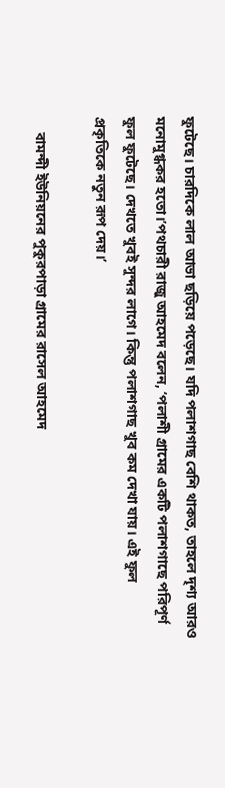ফুটেছে। চারদিকে লাল আভা ছড়িয়ে পড়েছে। যদি পলাশগাছ বেশি থাকত, তাহলে দৃশ্য আরও মনোমুগ্ধকর হতো।’পথচারী রাজু আহমেদ বলেন, ‘পলাশী গ্রামের একটি পলাশগাছে পরিপূর্ণ ফুল ফুটেছে। দেখতে খুবই সুন্দর লাগে। কিন্তু পলাশগাছ খুব কম দেখা যায়। এই ফুল প্রকৃতিকে নতুন রূপ দেয়।’

    বামন্দী ইউনিয়নের পুকুরপাড়া গ্রামের রাসেল আহমেদ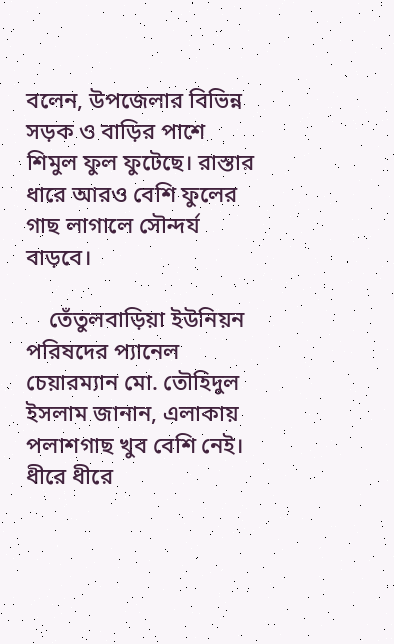বলেন, উপজেলার বিভিন্ন সড়ক ও বাড়ির পাশে শিমুল ফুল ফুটেছে। রাস্তার ধারে আরও বেশি ফুলের গাছ লাগালে সৌন্দর্য বাড়বে।

    তেঁতুলবাড়িয়া ইউনিয়ন পরিষদের প্যানেল চেয়ারম্যান মো. তৌহিদুল ইসলাম জানান, এলাকায় পলাশগাছ খুব বেশি নেই। ধীরে ধীরে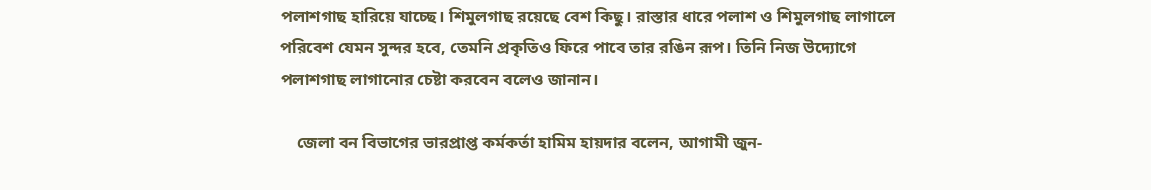পলাশগাছ হারিয়ে যাচ্ছে। শিমুলগাছ রয়েছে বেশ কিছু। রাস্তার ধারে পলাশ ও শিমুলগাছ লাগালে পরিবেশ যেমন সুন্দর হবে, তেমনি প্রকৃতিও ফিরে পাবে তার রঙিন রূপ। তিনি নিজ উদ্যোগে পলাশগাছ লাগানোর চেষ্টা করবেন বলেও জানান।

    জেলা বন বিভাগের ভারপ্রাপ্ত কর্মকর্তা হামিম হায়দার বলেন, আগামী জুন-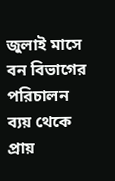জুলাই মাসে বন বিভাগের পরিচালন ব্যয় থেকে প্রায়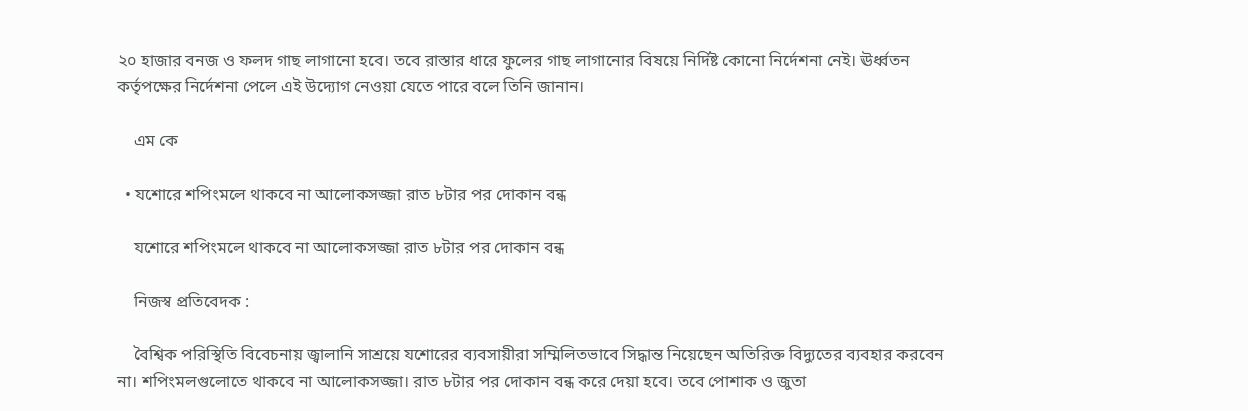২০ হাজার বনজ ও ফলদ গাছ লাগানো হবে। তবে রাস্তার ধারে ফুলের গাছ লাগানোর বিষয়ে নির্দিষ্ট কোনো নির্দেশনা নেই। ঊর্ধ্বতন কর্তৃপক্ষের নির্দেশনা পেলে এই উদ্যোগ নেওয়া যেতে পারে বলে তিনি জানান।

    এম কে

  • যশোরে শপিংমলে থাকবে না আলোকসজ্জা রাত ৮টার পর দোকান বন্ধ

    যশোরে শপিংমলে থাকবে না আলোকসজ্জা রাত ৮টার পর দোকান বন্ধ

    নিজস্ব প্রতিবেদক :

    বৈশ্বিক পরিস্থিতি বিবেচনায় জ্বালানি সাশ্রয়ে যশোরের ব্যবসায়ীরা সম্মিলিতভাবে সিদ্ধান্ত নিয়েছেন অতিরিক্ত বিদ্যুতের ব্যবহার করবেন না। শপিংমলগুলোতে থাকবে না আলোকসজ্জা। রাত ৮টার পর দোকান বন্ধ করে দেয়া হবে। তবে পোশাক ও জুতা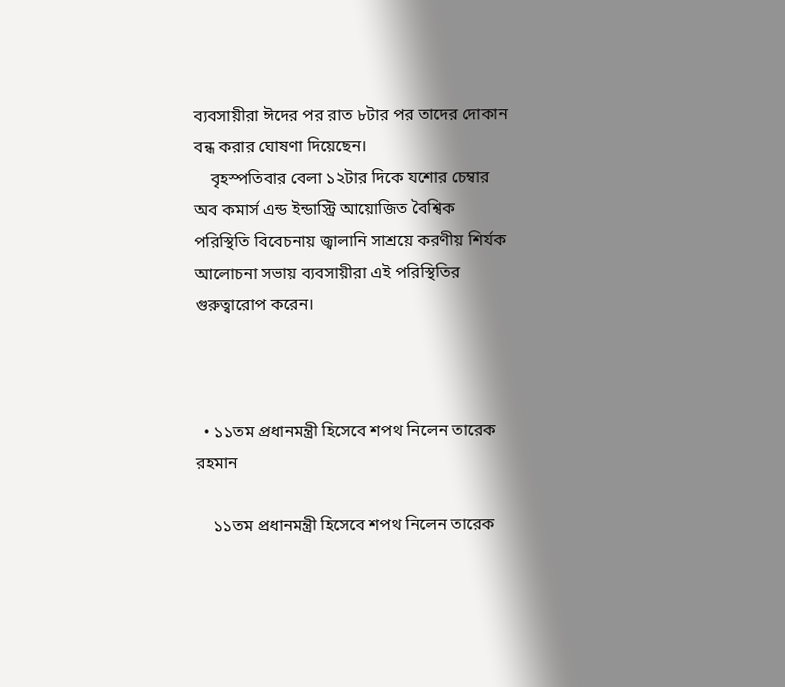ব্যবসায়ীরা ঈদের পর রাত ৮টার পর তাদের দোকান বন্ধ করার ঘোষণা দিয়েছেন।
    বৃহস্পতিবার বেলা ১২টার দিকে যশোর চেম্বার অব কমার্স এন্ড ইন্ডাস্ট্রি আয়োজিত বৈশ্বিক পরিস্থিতি বিবেচনায় জ্বালানি সাশ্রয়ে করণীয় শির্যক আলোচনা সভায় ব্যবসায়ীরা এই পরিস্থিতির গুরুত্বারোপ করেন।



  • ১১তম প্রধানমন্ত্রী হিসেবে শপথ নিলেন তারেক রহমান

    ১১তম প্রধানমন্ত্রী হিসেবে শপথ নিলেন তারেক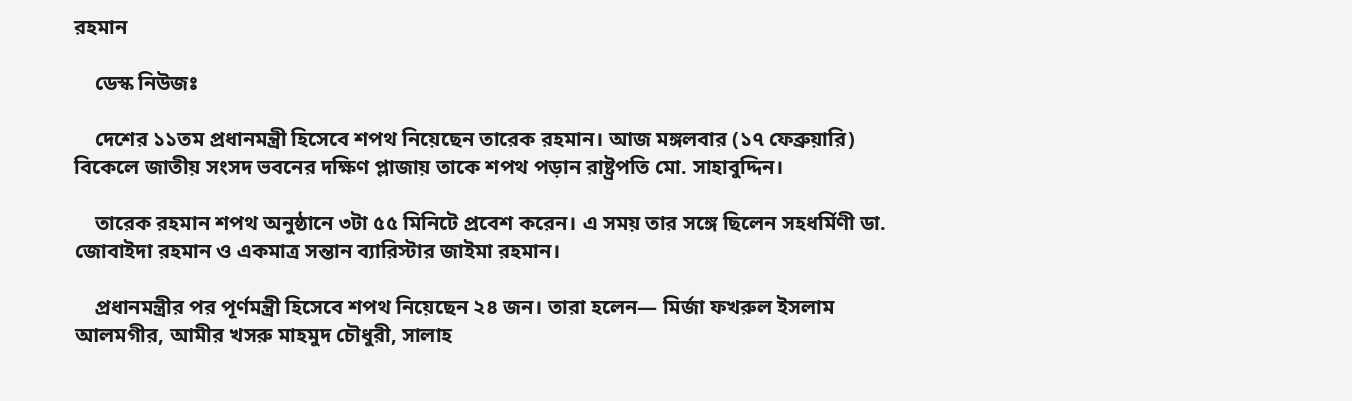রহমান

    ডেস্ক নিউজঃ

    দেশের ১১তম প্রধানমন্ত্রী হিসেবে শপথ নিয়েছেন তারেক রহমান। আজ মঙ্গলবার (১৭ ফেব্রুয়ারি) বিকেলে জাতীয় সংসদ ভবনের দক্ষিণ প্লাজায় তাকে শপথ পড়ান রাষ্ট্রপতি মো. সাহাবুদ্দিন।

    তারেক রহমান শপথ অনুষ্ঠানে ৩টা ৫৫ মিনিটে প্রবেশ করেন। এ সময় তার সঙ্গে ছিলেন সহধর্মিণী ডা. জোবাইদা রহমান ও একমাত্র সন্তান ব্যারিস্টার জাইমা রহমান।

    প্রধানমন্ত্রীর পর পূর্ণমন্ত্রী হিসেবে শপথ নিয়েছেন ২৪ জন। তারা হলেন— মির্জা ফখরুল ইসলাম আলমগীর, আমীর খসরু মাহমুদ চৌধুরী, সালাহ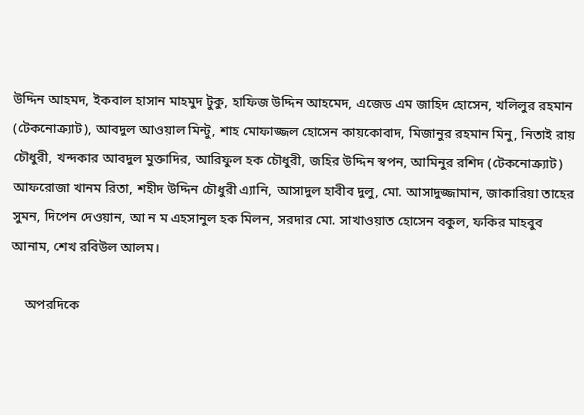উদ্দিন আহমদ, ইকবাল হাসান মাহমুদ টুকু, হাফিজ উদ্দিন আহমেদ, এজেড এম জাহিদ হোসেন, খলিলুর রহমান (টেকনোক্র্যাট), আবদুল আওয়াল মিন্টু, শাহ মোফাজ্জল হোসেন কায়কোবাদ, মিজানুর রহমান মিনু, নিতাই রায় চৌধুরী, খন্দকার আবদুল মুক্তাদির, আরিফুল হক চৌধুরী, জহির উদ্দিন স্বপন, আমিনুর রশিদ (টেকনোক্র্যাট) আফরোজা খানম রিতা, শহীদ উদ্দিন চৌধুরী এ্যানি, আসাদুল হাবীব দুলু, মো. আসাদুজ্জামান, জাকারিয়া তাহের সুমন, দিপেন দেওয়ান, আ ন ম এহসানুল হক মিলন, সরদার মো. সাখাওয়াত হোসেন বকুল, ফকির মাহবুব আনাম, শেখ রবিউল আলম।

    অপরদিকে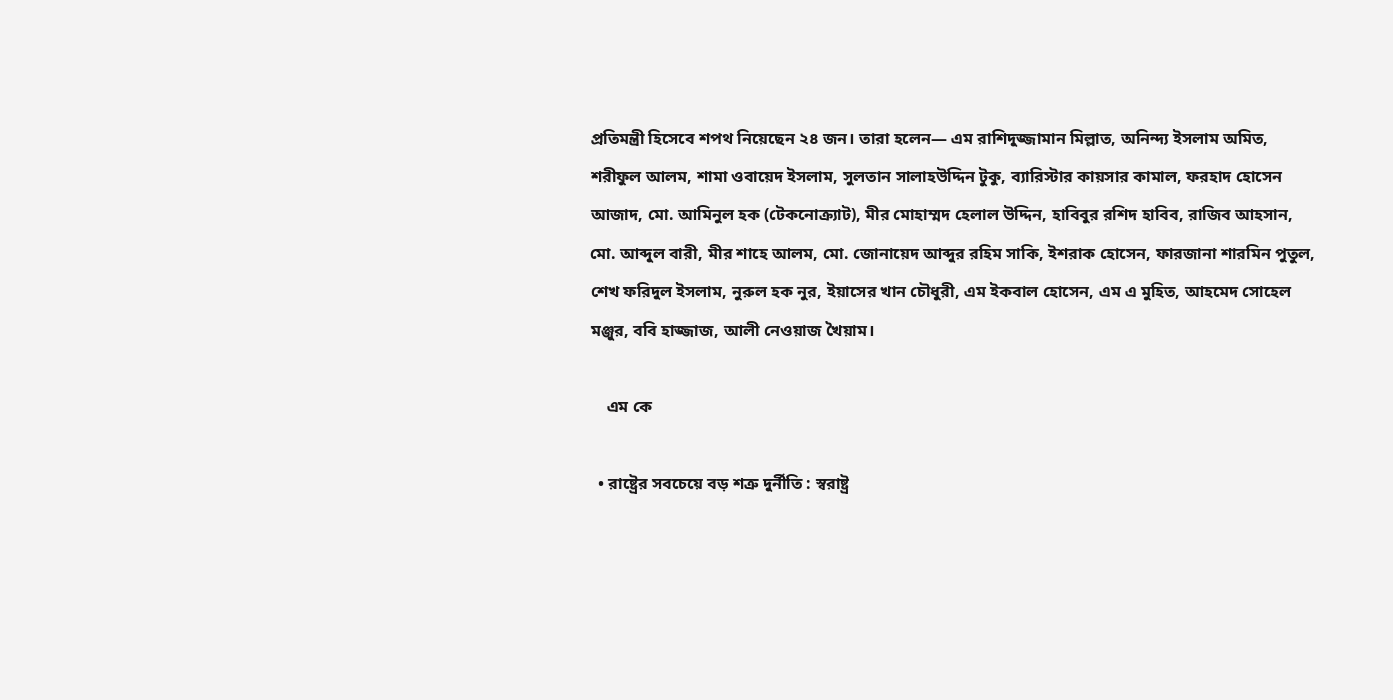প্রতিমন্ত্রী হিসেবে শপথ নিয়েছেন ২৪ জন। তারা হলেন— এম রাশিদুজ্জামান মিল্লাত, অনিন্দ্য ইসলাম অমিত, শরীফুল আলম, শামা ওবায়েদ ইসলাম, সুলতান সালাহউদ্দিন টুকু, ব্যারিস্টার কায়সার কামাল, ফরহাদ হোসেন আজাদ, মো. আমিনুল হক (টেকনোক্র্যাট), মীর মোহাম্মদ হেলাল উদ্দিন, হাবিবুর রশিদ হাবিব, রাজিব আহসান, মো. আব্দুল বারী, মীর শাহে আলম, মো. জোনায়েদ আব্দুর রহিম সাকি, ইশরাক হোসেন, ফারজানা শারমিন পুতুল, শেখ ফরিদুল ইসলাম, নুরুল হক নুর, ইয়াসের খান চৌধুরী, এম ইকবাল হোসেন, এম এ মুহিত, আহমেদ সোহেল মঞ্জুর, ববি হাজ্জাজ, আলী নেওয়াজ খৈয়াম।

    এম কে

  • রাষ্ট্রের সবচেয়ে বড় শত্রু দুর্নীতি : স্বরাষ্ট্র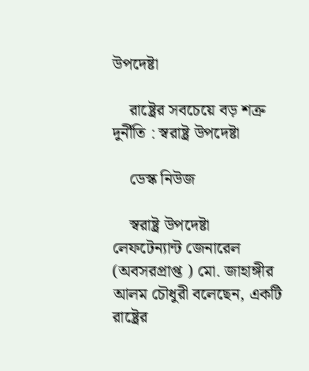উপদেষ্টা

    রাষ্ট্রের সবচেয়ে বড় শত্রু দুর্নীতি : স্বরাষ্ট্র উপদেষ্টা

    ডেস্ক নিউজ

    স্বরাষ্ট্র উপদেষ্টা লেফটেন্যান্ট জেনারেল (অবসরপ্রাপ্ত ) মো. জাহাঙ্গীর আলম চৌধুরী বলেছেন, একটি রাষ্ট্রের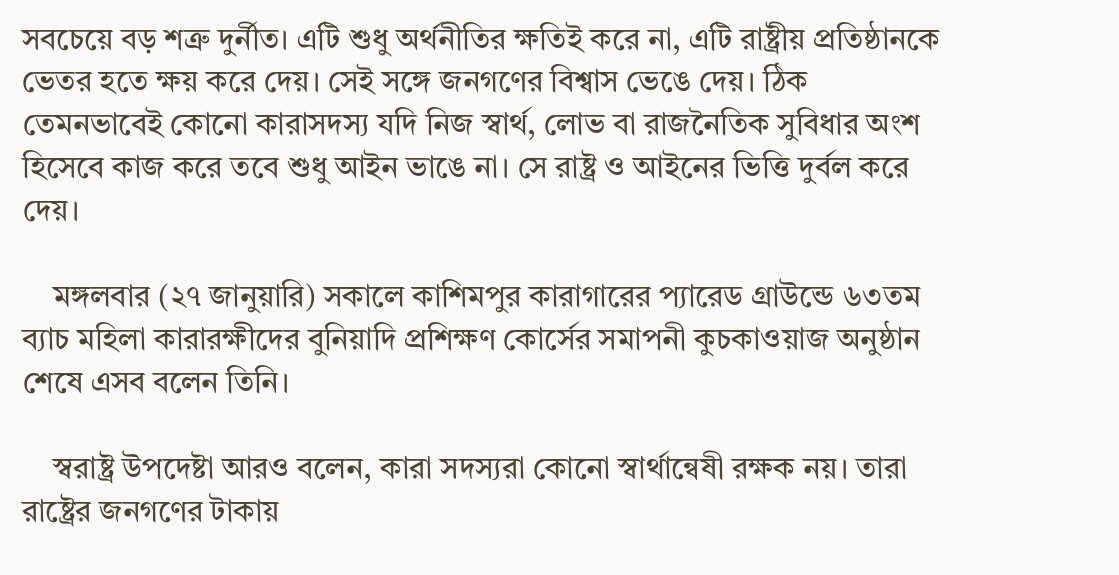সবচেয়ে বড় শত্রু দুর্নীত। এটি শুধু অর্থনীতির ক্ষতিই করে না, এটি রাষ্ট্রীয় প্রতিষ্ঠানকে ভেতর হতে ক্ষয় করে দেয়। সেই সঙ্গে জনগণের বিশ্বাস ভেঙে দেয়। ঠিক তেমনভাবেই কোনো কারাসদস্য যদি নিজ স্বার্থ, লোভ বা রাজনৈতিক সুবিধার অংশ হিসেবে কাজ করে তবে শুধু আইন ভাঙে না। সে রাষ্ট্র ও আইনের ভিত্তি দুর্বল করে দেয়।

    মঙ্গলবার (২৭ জানুয়ারি) সকালে কাশিমপুর কারাগারের প্যারেড গ্রাউন্ডে ৬৩তম ব্যাচ মহিলা কারারক্ষীদের বুনিয়াদি প্রশিক্ষণ কোর্সের সমাপনী কুচকাওয়াজ অনুষ্ঠান শেষে এসব বলেন তিনি।

    স্বরাষ্ট্র উপদেষ্টা আরও বলেন, কারা সদস্যরা কোনো স্বার্থান্বেষী রক্ষক নয়। তারা রাষ্ট্রের জনগণের টাকায়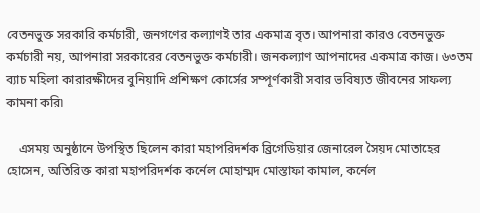বেতনভুক্ত সরকারি কর্মচারী, জনগণের কল্যাণই তার একমাত্র বৃত। আপনারা কারও বেতনভুক্ত কর্মচারী নয়, আপনারা সরকারের বেতনভুক্ত কর্মচারী। জনকল্যাণ আপনাদের একমাত্র কাজ। ৬৩তম ব্যাচ মহিলা কারারক্ষীদের বুনিয়াদি প্রশিক্ষণ কোর্সের সম্পূর্ণকারী সবার ভবিষ্যত জীবনের সাফল্য কামনা করি৷

    এসময় অনুষ্ঠানে উপস্থিত ছিলেন কারা মহাপরিদর্শক ব্রিগেডিয়ার জেনারেল সৈয়দ মোতাহের হোসেন, অতিরিক্ত কারা মহাপরিদর্শক কর্নেল মোহাম্মদ মোস্তাফা কামাল, কর্নেল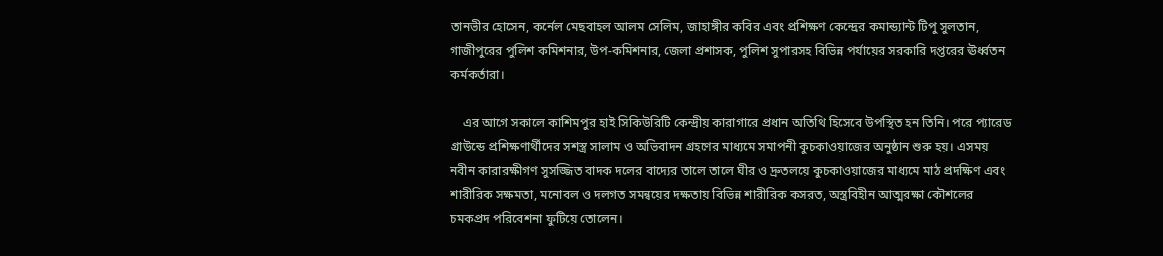তানভীর হোসেন, কর্নেল মেছবাহল আলম সেলিম, জাহাঙ্গীর কবির এবং প্রশিক্ষণ কেন্দ্রের কমান্ড্যান্ট টিপু সুলতান, গাজীপুরের পুলিশ কমিশনার, উপ-কমিশনার, জেলা প্রশাসক, পুলিশ সুপারসহ বিভিন্ন পর্যায়ের সরকারি দপ্তরের ঊর্ধ্বতন কর্মকর্তারা।

    এর আগে সকালে কাশিমপুর হাই সিকিউরিটি কেন্দ্রীয় কারাগারে প্রধান অতিথি হিসেবে উপস্থিত হন তিনি। পরে প্যারেড গ্রাউন্ডে প্রশিক্ষণার্থীদের সশস্ত্র সালাম ও অভিবাদন গ্রহণের মাধ্যমে সমাপনী কুচকাওয়াজের অনুষ্ঠান শুরু হয়। এসময় নবীন কারারক্ষীগণ সুসজ্জিত বাদক দলের বাদ্যের তালে তালে ঘীর ও দ্রুতলয়ে কুচকাওয়াজের মাধ্যমে মাঠ প্রদক্ষিণ এবং শারীরিক সক্ষমতা, মনোবল ও দলগত সমন্বয়ের দক্ষতায় বিভিন্ন শারীরিক কসরত, অস্ত্রবিহীন আত্মরক্ষা কৌশলের চমকপ্রদ পরিবেশনা ফুটিয়ে তোলেন।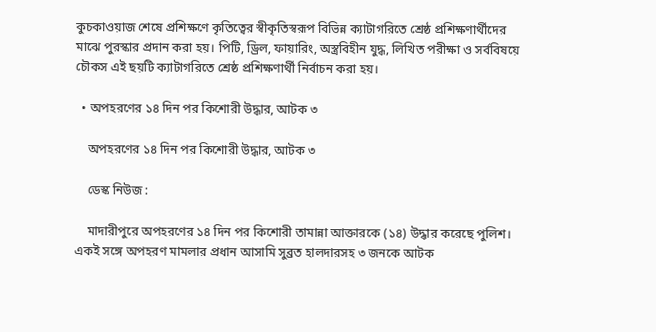কুচকাওয়াজ শেষে প্রশিক্ষণে কৃতিত্বের স্বীকৃতিস্বরূপ বিভিন্ন ক্যাটাগরিতে শ্রেষ্ঠ প্রশিক্ষণার্থীদের মাঝে পুরস্কার প্রদান করা হয়। পিটি, ড্রিল, ফায়ারিং, অস্ত্রবিহীন যুদ্ধ, লিখিত পরীক্ষা ও সর্ববিষয়ে চৌকস এই ছয়টি ক্যাটাগরিতে শ্রেষ্ঠ প্রশিক্ষণার্থী নির্বাচন করা হয়।

  • অপহরণের ১৪ দিন পর কিশোরী উদ্ধার, আটক ৩

    অপহরণের ১৪ দিন পর কিশোরী উদ্ধার, আটক ৩

    ডেস্ক নিউজ :

    মাদারীপুরে অপহরণের ১৪ দিন পর কিশোরী তামান্না আক্তারকে (১৪) উদ্ধার করেছে পুলিশ। একই সঙ্গে অপহরণ মামলার প্রধান আসামি সুব্রত হালদারসহ ৩ জনকে আটক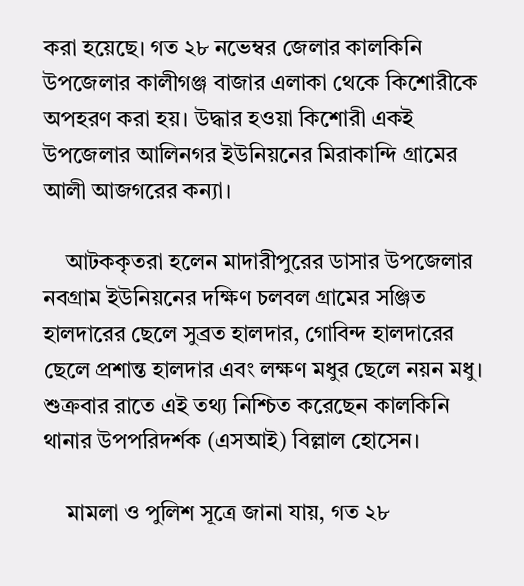করা হয়েছে। গত ২৮ নভেম্বর জেলার কালকিনি উপজেলার কালীগঞ্জ বাজার এলাকা থেকে কিশোরীকে অপহরণ করা হয়। উদ্ধার হওয়া কিশোরী একই উপজেলার আলিনগর ইউনিয়নের মিরাকান্দি গ্রামের আলী আজগরের কন্যা।

    আটককৃতরা হলেন মাদারীপুরের ডাসার উপজেলার নবগ্রাম ইউনিয়নের দক্ষিণ চলবল গ্রামের সঞ্জিত হালদারের ছেলে সুব্রত হালদার, গোবিন্দ হালদারের ছেলে প্রশান্ত হালদার এবং লক্ষণ মধুর ছেলে নয়ন মধু। শুক্রবার রাতে এই তথ্য নিশ্চিত করেছেন কালকিনি থানার উপপরিদর্শক (এসআই) বিল্লাল হোসেন।

    মামলা ও পুলিশ সূত্রে জানা যায়, গত ২৮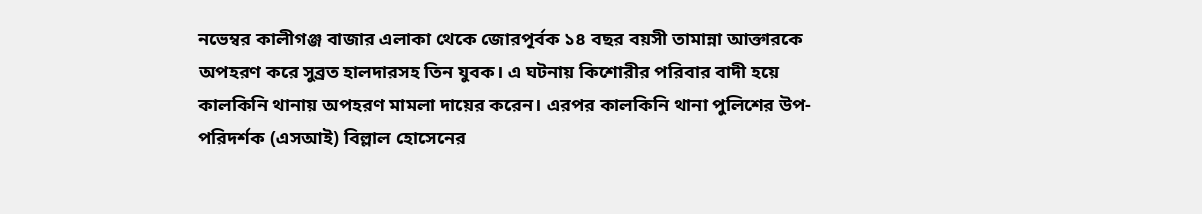নভেম্বর কালীগঞ্জ বাজার এলাকা থেকে জোরপূর্বক ১৪ বছর বয়সী তামান্না আক্তারকে অপহরণ করে সুব্রত হালদারসহ তিন যুবক। এ ঘটনায় কিশোরীর পরিবার বাদী হয়ে কালকিনি থানায় অপহরণ মামলা দায়ের করেন। এরপর কালকিনি থানা পুলিশের উপ-পরিদর্শক (এসআই) বিল্লাল হোসেনের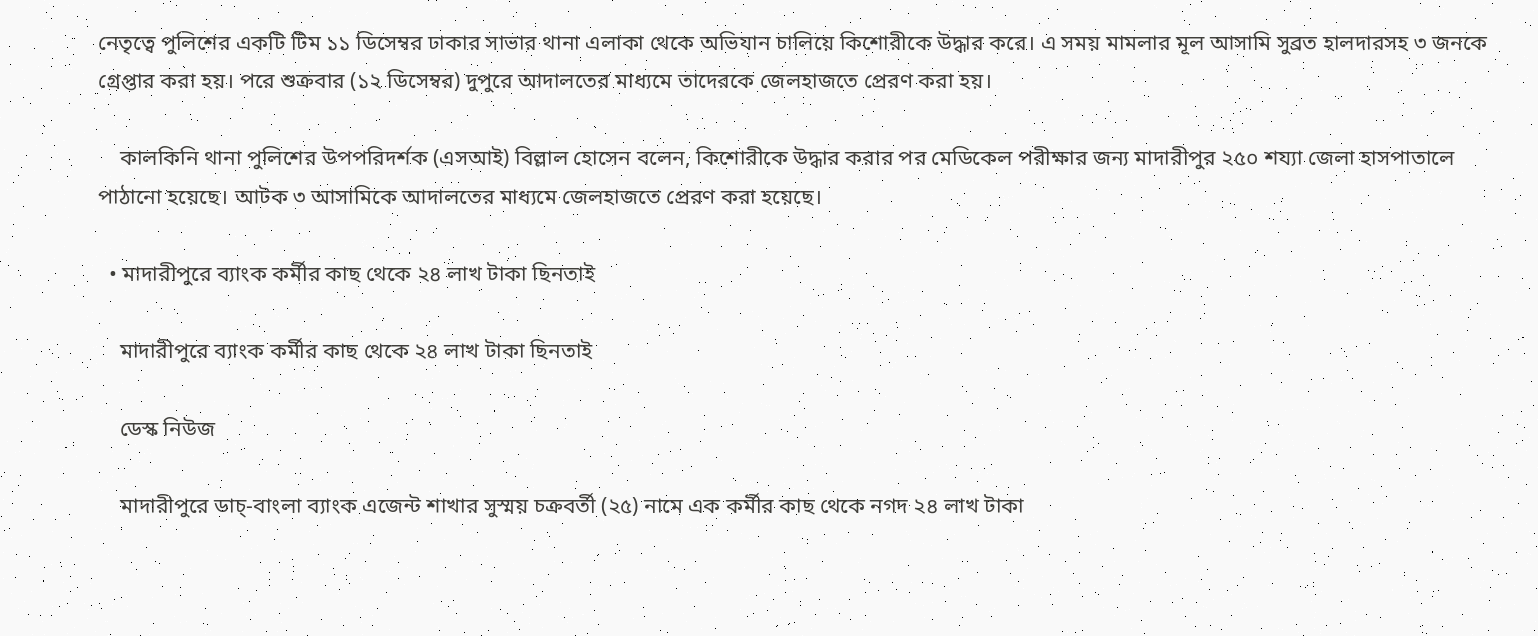নেতৃত্বে পুলিশের একটি টিম ১১ ডিসেম্বর ঢাকার সাভার থানা এলাকা থেকে অভিযান চালিয়ে কিশোরীকে উদ্ধার করে। এ সময় মামলার মূল আসামি সুব্রত হালদারসহ ৩ জনকে গ্রেপ্তার করা হয়। পরে শুক্রবার (১২ ডিসেম্বর) দুপুরে আদালতের মাধ্যমে তাদেরকে জেলহাজতে প্রেরণ করা হয়।

    কালকিনি থানা পুলিশের উপপরিদর্শক (এসআই) বিল্লাল হোসেন বলেন, কিশোরীকে উদ্ধার করার পর মেডিকেল পরীক্ষার জন্য মাদারীপুর ২৫০ শয্যা জেলা হাসপাতালে পাঠানো হয়েছে। আটক ৩ আসামিকে আদালতের মাধ্যমে জেলহাজতে প্রেরণ করা হয়েছে।

  • মাদারীপুরে ব্যাংক কর্মীর কাছ থেকে ২৪ লাখ টাকা ছিনতাই

    মাদারীপুরে ব্যাংক কর্মীর কাছ থেকে ২৪ লাখ টাকা ছিনতাই

    ডেস্ক নিউজ

    মাদারীপুরে ডাচ্-বাংলা ব্যাংক এজেন্ট শাখার সুস্ময় চক্রবর্তী (২৫) নামে এক কর্মীর কাছ থেকে নগদ ২৪ লাখ টাকা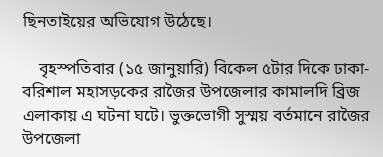ছিনতাইয়ের অভিযোগ উঠেছে।

    বৃহস্পতিবার (১৫ জানুয়ারি) বিকেল ৫টার দিকে ঢাকা-বরিশাল মহাসড়কের রাজৈর উপজেলার কামালদি ব্রিজ এলাকায় এ ঘটনা ঘটে। ভুক্তভোগী সুস্ময় বর্তমানে রাজৈর উপজেলা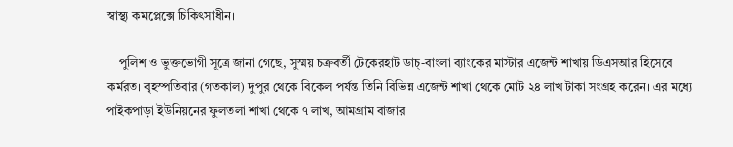স্বাস্থ্য কমপ্লেক্সে চিকিৎসাধীন।

    পুলিশ ও ভুক্তভোগী সূত্রে জানা গেছে, সুস্ময় চক্রবর্তী টেকেরহাট ডাচ্-বাংলা ব্যাংকের মাস্টার এজেন্ট শাখায় ডিএসআর হিসেবে কর্মরত। বৃহস্পতিবার (গতকাল) দুপুর থেকে বিকেল পর্যন্ত তিনি বিভিন্ন এজেন্ট শাখা থেকে মোট ২৪ লাখ টাকা সংগ্রহ করেন। এর মধ্যে পাইকপাড়া ইউনিয়নের ফুলতলা শাখা থেকে ৭ লাখ, আমগ্রাম বাজার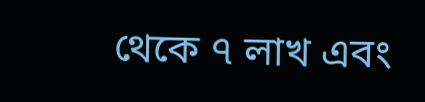থেকে ৭ লাখ এবং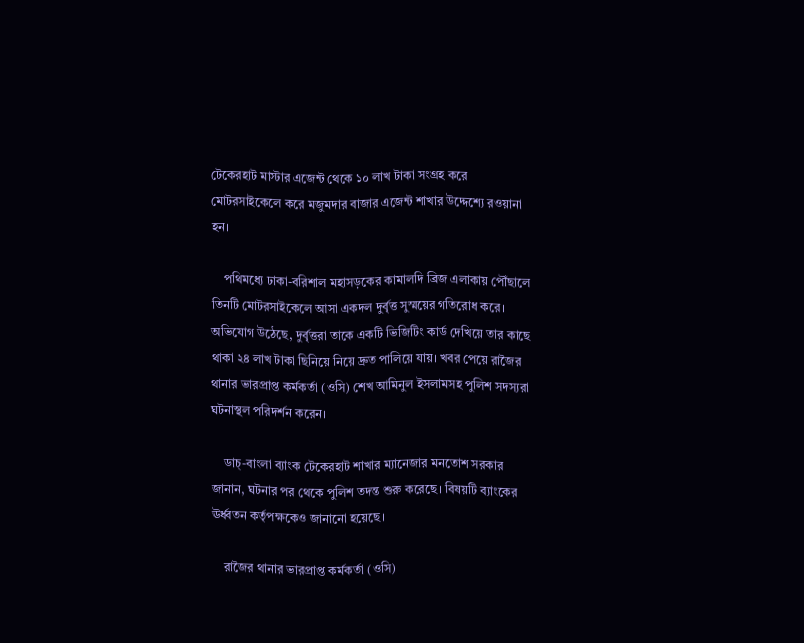টেকেরহাট মাস্টার এজেন্ট থেকে ১০ লাখ টাকা সংগ্রহ করে মোটরসাইকেলে করে মজুমদার বাজার এজেন্ট শাখার উদ্দেশ্যে রওয়ানা হন।

    পথিমধ্যে ঢাকা-বরিশাল মহাসড়কের কামালদি ব্রিজ এলাকায় পৌঁছালে তিনটি মোটরসাইকেলে আসা একদল দুর্বৃত্ত সুস্ময়ের গতিরোধ করে। অভিযোগ উঠেছে, দুর্বৃত্তরা তাকে একটি ভিজিটিং কার্ড দেখিয়ে তার কাছে থাকা ২৪ লাখ টাকা ছিনিয়ে নিয়ে দ্রুত পালিয়ে যায়। খবর পেয়ে রাজৈর থানার ভারপ্রাপ্ত কর্মকর্তা (ওসি) শেখ আমিনুল ইসলামসহ পুলিশ সদস্যরা ঘটনাস্থল পরিদর্শন করেন।

    ডাচ্-বাংলা ব্যাংক টেকেরহাট শাখার ম্যানেজার মনতোশ সরকার জানান, ঘটনার পর থেকে পুলিশ তদন্ত শুরু করেছে। বিষয়টি ব্যাংকের ঊর্ধ্বতন কর্তৃপক্ষকেও জানানো হয়েছে।

    রাজৈর থানার ভারপ্রাপ্ত কর্মকর্তা (ওসি)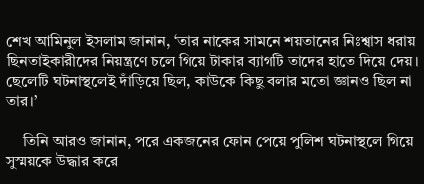শেখ আমিনুল ইসলাম জানান, ‘তার নাকের সামনে শয়তানের নিঃশ্বাস ধরায় ছিনতাইকারীদের নিয়ন্ত্রণে চলে গিয়ে টাকার ব্যাগটি তাদের হাতে দিয়ে দেয়। ছেলেটি ঘটনাস্থলেই দাঁড়িয়ে ছিল, কাউকে কিছু বলার মতো জ্ঞানও ছিল না তার।’

    তিনি আরও জানান, পরে একজনের ফোন পেয়ে পুলিশ ঘটনাস্থলে গিয়ে সুস্ময়কে উদ্ধার করে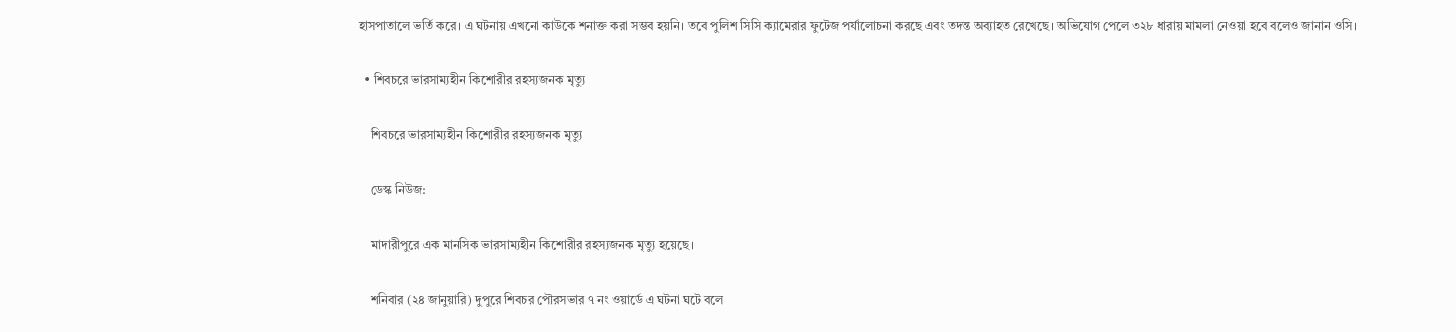হাসপাতালে ভর্তি করে। এ ঘটনায় এখনো কাউকে শনাক্ত করা সম্ভব হয়নি। তবে পুলিশ সিসি ক্যামেরার ফুটেজ পর্যালোচনা করছে এবং তদন্ত অব্যাহত রেখেছে। অভিযোগ পেলে ৩২৮ ধারায় মামলা নেওয়া হবে বলেও জানান ওসি।

  • শিবচরে ভারসাম্যহীন কিশোরীর রহস্যজনক মৃত্যু

    শিবচরে ভারসাম্যহীন কিশোরীর রহস্যজনক মৃত্যু

    ডেস্ক নিউজ:

    মাদারীপুরে এক মানসিক ভারসাম্যহীন কিশোরীর রহস্যজনক মৃত্যু হয়েছে।

    শনিবার (২৪ জানুয়ারি) দুপুরে শিবচর পৌরসভার ৭ নং ওয়ার্ডে এ ঘটনা ঘটে বলে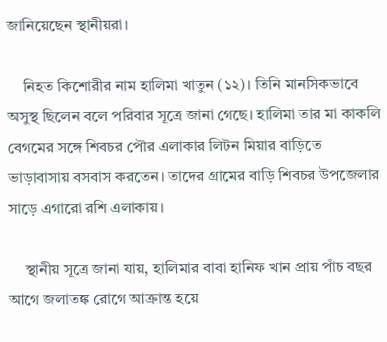জানিয়েছেন স্থানীয়রা।

    নিহত কিশোরীর নাম হালিমা খাতুন (১২)। তিনি মানসিকভাবে অসুস্থ ছিলেন বলে পরিবার সূত্রে জানা গেছে। হালিমা তার মা কাকলি বেগমের সঙ্গে শিবচর পৌর এলাকার লিটন মিয়ার বাড়িতে ভাড়াবাসায় বসবাস করতেন। তাদের গ্রামের বাড়ি শিবচর উপজেলার সাড়ে এগারো রশি এলাকায়।

    স্থানীয় সূত্রে জানা যায়, হালিমার বাবা হানিফ খান প্রায় পাঁচ বছর আগে জলাতঙ্ক রোগে আক্রান্ত হয়ে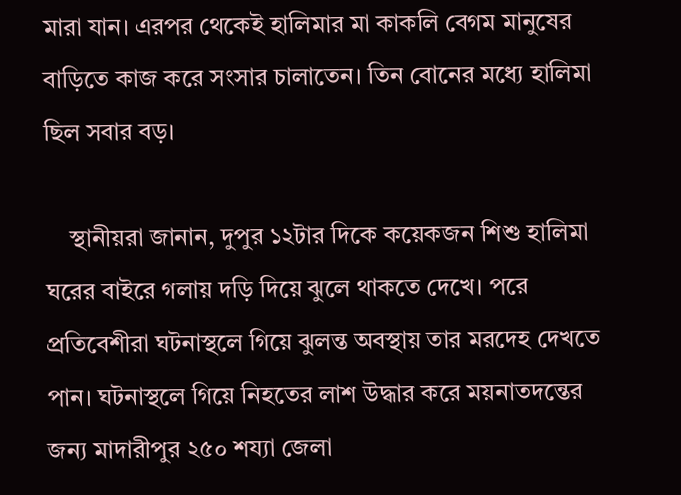মারা যান। এরপর থেকেই হালিমার মা কাকলি বেগম মানুষের বাড়িতে কাজ করে সংসার চালাতেন। তিন বোনের মধ্যে হালিমা ছিল সবার বড়।

    স্থানীয়রা জানান, দুপুর ১২টার দিকে কয়েকজন শিশু হালিমা ঘরের বাইরে গলায় দড়ি দিয়ে ঝুলে থাকতে দেখে। পরে প্রতিবেশীরা ঘটনাস্থলে গিয়ে ঝুলন্ত অবস্থায় তার মরদেহ দেখতে পান। ঘটনাস্থলে গিয়ে নিহতের লাশ উদ্ধার করে ময়নাতদন্তের জন্য মাদারীপুর ২৫০ শয্যা জেলা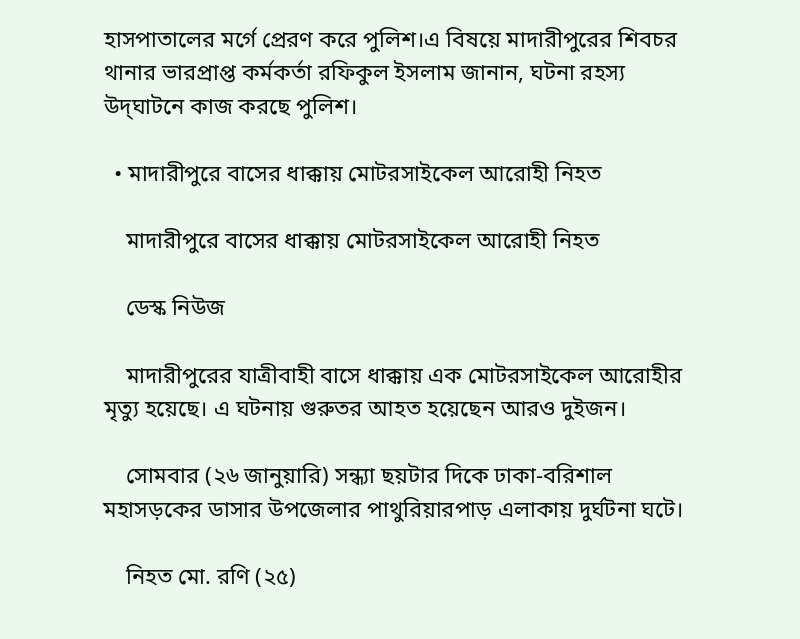হাসপাতালের মর্গে প্রেরণ করে পুলিশ।এ বিষয়ে মাদারীপুরের শিবচর থানার ভারপ্রাপ্ত কর্মকর্তা রফিকুল ইসলাম জানান, ঘটনা রহস্য উদ্‌ঘাটনে কাজ করছে পুলিশ।

  • মাদারীপুরে বাসের ধাক্কায় মোটরসাইকেল আরোহী নিহত

    মাদারীপুরে বাসের ধাক্কায় মোটরসাইকেল আরোহী নিহত

    ডেস্ক নিউজ

    মাদারীপুরের যাত্রীবাহী বাসে ধাক্কায় এক মোটরসাইকেল আরোহীর মৃত্যু হয়েছে। এ ঘটনায় গুরুতর আহত হয়েছেন আরও দুইজন।

    সোমবার (২৬ জানুয়ারি) সন্ধ্যা ছয়টার দিকে ঢাকা-বরিশাল মহাসড়কের ডাসার উপজেলার পাথুরিয়ারপাড় এলাকায় দুর্ঘটনা ঘটে।

    নিহত মো. রণি (২৫)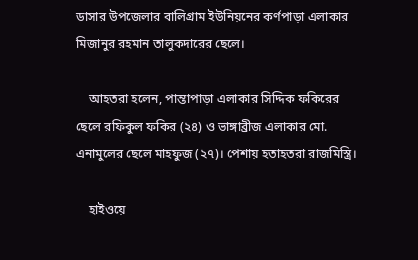ডাসার উপজেলার বালিগ্রাম ইউনিয়নের কর্ণপাড়া এলাকার মিজানুর রহমান তালুকদারের ছেলে।

    আহতরা হলেন, পান্তাপাড়া এলাকার সিদ্দিক ফকিরের ছেলে রফিকুল ফকির (২৪) ও ভাঙ্গাব্রীজ এলাকার মো. এনামুলের ছেলে মাহফুজ (২৭)। পেশায় হতাহতরা রাজমিস্ত্রি।

    হাইওয়ে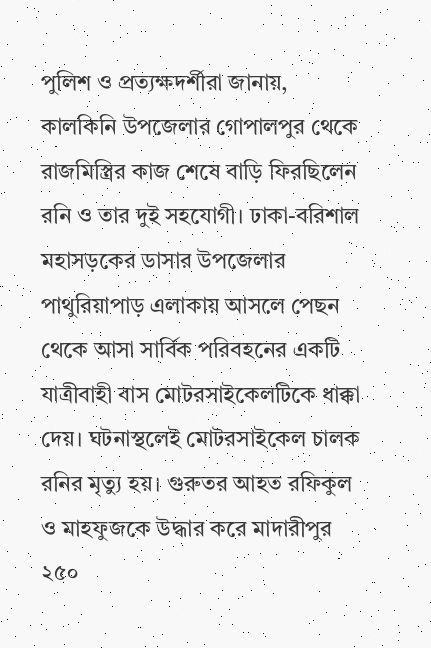পুলিশ ও প্রত্যক্ষদর্শীরা জানায়, কালকিনি উপজেলার গোপালপুর থেকে রাজমিস্ত্রির কাজ শেষে বাড়ি ফিরছিলেন রনি ও তার দুই সহযোগী। ঢাকা-বরিশাল মহাসড়কের ডাসার উপজেলার পাথুরিয়াপাড় এলাকায় আসলে পেছন থেকে আসা সার্বিক পরিবহনের একটি যাত্রীবাহী বাস মোটরসাইকেলটিকে ধাক্কা দেয়। ঘটনাস্থলেই মোটরসাইকেল চালক রনির মৃত্যু হয়। গুরুতর আহত রফিকুল ও মাহফুজকে উদ্ধার করে মাদারীপুর ২৫০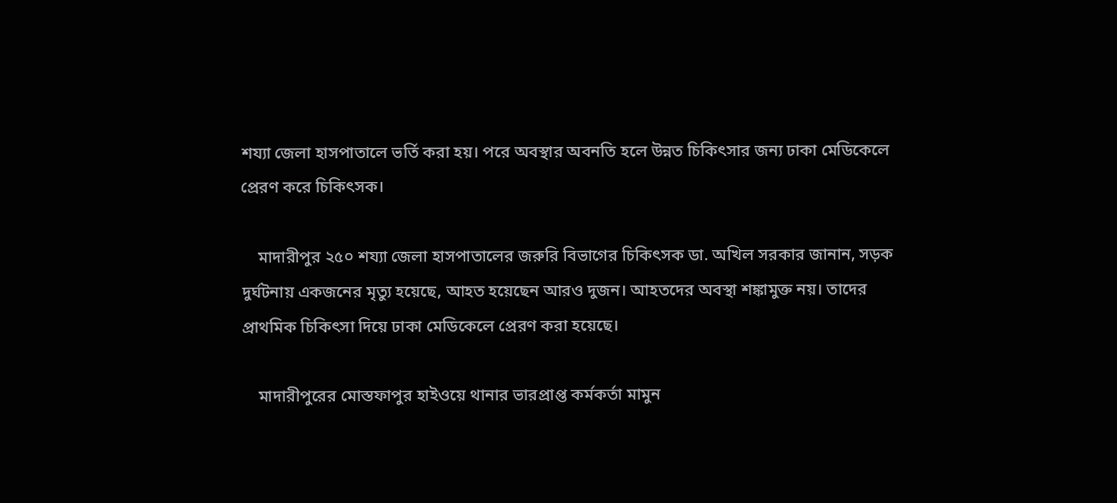শয্যা জেলা হাসপাতালে ভর্তি করা হয়। পরে অবস্থার অবনতি হলে উন্নত চিকিৎসার জন্য ঢাকা মেডিকেলে প্রেরণ করে চিকিৎসক।

    মাদারীপুর ২৫০ শয্যা জেলা হাসপাতালের জরুরি বিভাগের চিকিৎসক ডা. অখিল সরকার জানান, সড়ক দুর্ঘটনায় একজনের মৃত্যু হয়েছে, আহত হয়েছেন আরও দুজন। আহতদের অবস্থা শঙ্কামুক্ত নয়। তাদের প্রাথমিক চিকিৎসা দিয়ে ঢাকা মেডিকেলে প্রেরণ করা হয়েছে।

    মাদারীপুরের মোস্তফাপুর হাইওয়ে থানার ভারপ্রাপ্ত কর্মকর্তা মামুন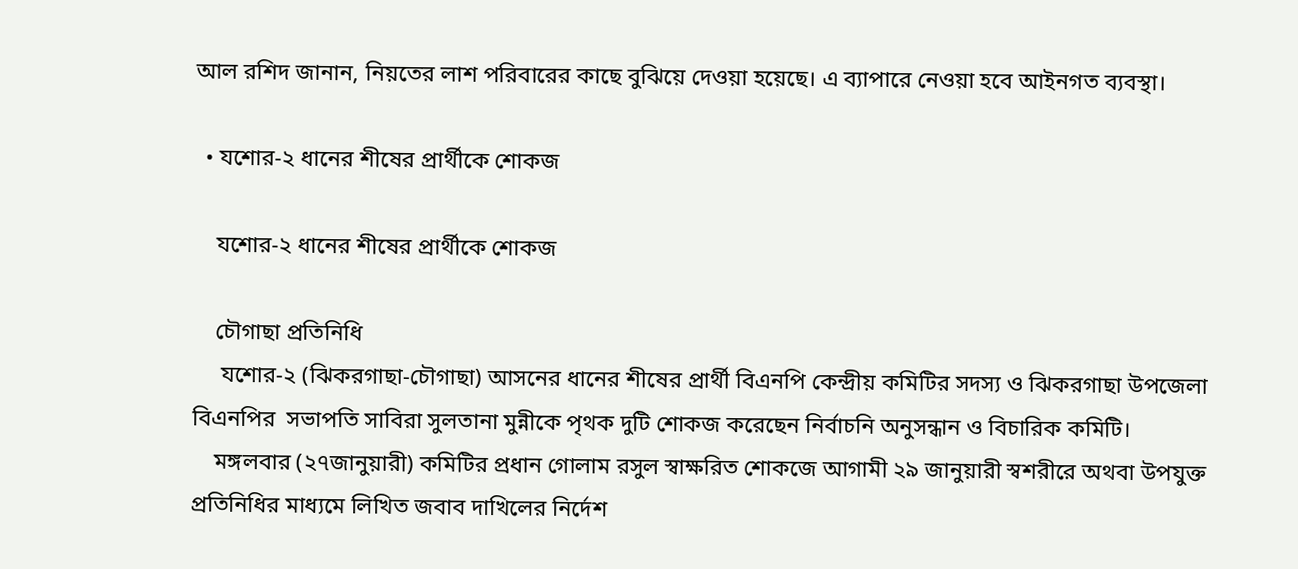আল রশিদ জানান, নিয়তের লাশ পরিবারের কাছে বুঝিয়ে দেওয়া হয়েছে। এ ব্যাপারে নেওয়া হবে আইনগত ব্যবস্থা।

  • যশোর-২ ধানের শীষের প্রার্থীকে শোকজ

    যশোর-২ ধানের শীষের প্রার্থীকে শোকজ

    চৌগাছা প্রতিনিধি
     যশোর-২ (ঝিকরগাছা-চৌগাছা) আসনের ধানের শীষের প্রার্থী বিএনপি কেন্দ্রীয় কমিটির সদস্য ও ঝিকরগাছা উপজেলা বিএনপির  সভাপতি সাবিরা সুলতানা মুন্নীকে পৃথক দুটি শোকজ করেছেন নির্বাচনি অনুসন্ধান ও বিচারিক কমিটি।
    মঙ্গলবার (২৭জানুয়ারী) কমিটির প্রধান গোলাম রসুল স্বাক্ষরিত শোকজে আগামী ২৯ জানুয়ারী স্বশরীরে অথবা উপযুক্ত প্রতিনিধির মাধ্যমে লিখিত জবাব দাখিলের নির্দেশ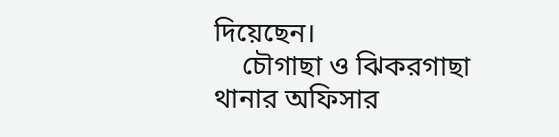দিয়েছেন।
    চৌগাছা ও ঝিকরগাছা থানার অফিসার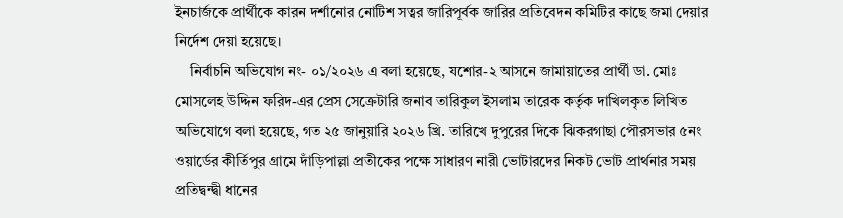ইনচার্জকে প্রার্থীকে কারন দর্শানোর নোটিশ সত্বর জারিপূর্বক জারির প্রতিবেদন কমিটির কাছে জমা দেয়ার নির্দেশ দেয়া হয়েছে।
    নির্বাচনি অভিযোগ নং- ০১/২০২৬ এ বলা হয়েছে, যশোর-২ আসনে জামায়াতের প্রার্থী ডা. মোঃ মোসলেহ উদ্দিন ফরিদ-এর প্রেস সেক্রেটারি জনাব তারিকুল ইসলাম তারেক কর্তৃক দাখিলকৃত লিখিত অভিযোগে বলা হয়েছে, গত ২৫ জানুয়ারি ২০২৬ খ্রি. তারিখে দুপুরের দিকে ঝিকরগাছা পৌরসভার ৫নং ওয়ার্ডের কীর্তিপুর গ্রামে দাঁড়িপাল্লা প্রতীকের পক্ষে সাধারণ নারী ভোটারদের নিকট ভোট প্রার্থনার সময় প্রতিদ্বন্দ্বী ধানের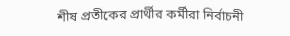শীষ প্রতীকের প্রার্থীর কর্মীরা নির্বাচনী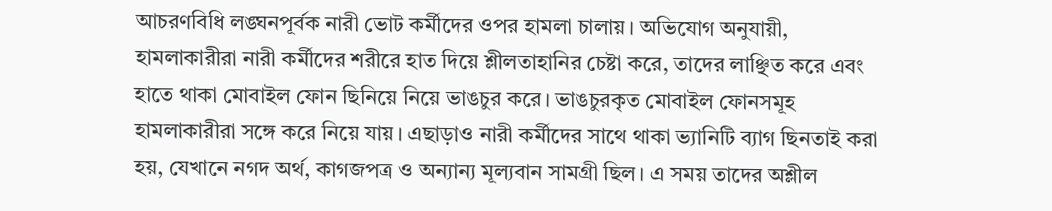আচরণবিধি লঙ্ঘনপূর্বক নারী ভোট কর্মীদের ওপর হামলা চালায়। অভিযোগ অনুযায়ী, হামলাকারীরা নারী কর্মীদের শরীরে হাত দিয়ে শ্লীলতাহানির চেষ্টা করে, তাদের লাঞ্ছিত করে এবং হাতে থাকা মোবাইল ফোন ছিনিয়ে নিয়ে ভাঙচুর করে। ভাঙচুরকৃত মোবাইল ফোনসমূহ হামলাকারীরা সঙ্গে করে নিয়ে যায়। এছাড়াও নারী কর্মীদের সাথে থাকা ভ্যানিটি ব্যাগ ছিনতাই করা হয়, যেখানে নগদ অর্থ, কাগজপত্র ও অন্যান্য মূল্যবান সামগ্রী ছিল। এ সময় তাদের অশ্লীল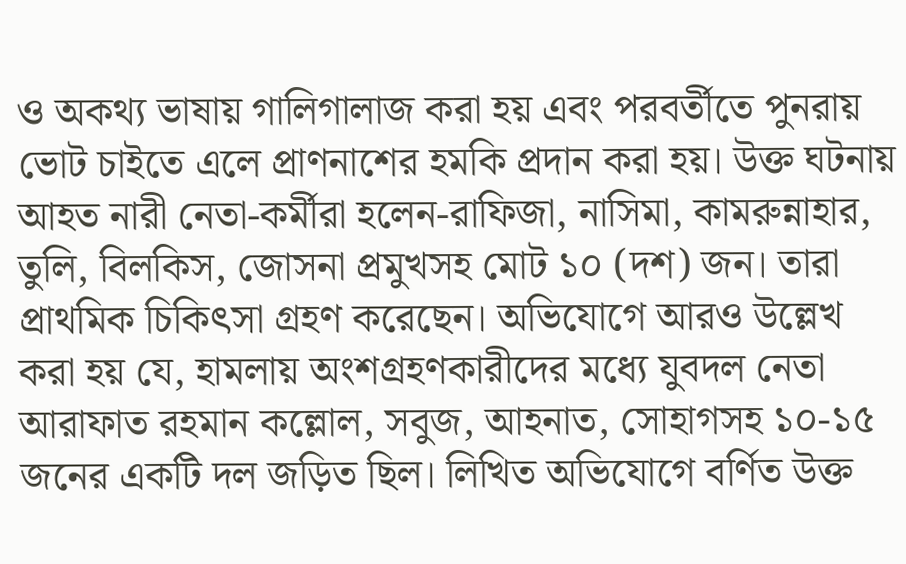ও অকথ্য ভাষায় গালিগালাজ করা হয় এবং পরবর্তীতে পুনরায় ভোট চাইতে এলে প্রাণনাশের হমকি প্রদান করা হয়। উক্ত ঘটনায় আহত নারী নেতা-কর্মীরা হলেন-রাফিজা, নাসিমা, কামরুন্নাহার, তুলি, বিলকিস, জোসনা প্রমুখসহ মোট ১০ (দশ) জন। তারা প্রাথমিক চিকিৎসা গ্রহণ করেছেন। অভিযোগে আরও উল্লেখ করা হয় যে, হামলায় অংশগ্রহণকারীদের মধ্যে যুবদল নেতা আরাফাত রহমান কল্লোল, সবুজ, আহনাত, সোহাগসহ ১০-১৫ জনের একটি দল জড়িত ছিল। লিখিত অভিযোগে বর্ণিত উক্ত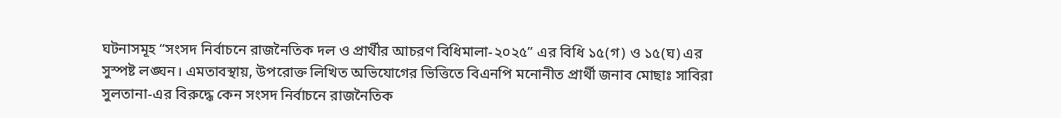ঘটনাসমূহ “সংসদ নির্বাচনে রাজনৈতিক দল ও প্রার্থীর আচরণ বিধিমালা-২০২৫” এর বিধি ১৫(গ) ও ১৫(ঘ) এর সুস্পষ্ট লঙ্ঘন। এমতাবস্থায়, উপরোক্ত লিখিত অভিযোগের ভিত্তিতে বিএনপি মনোনীত প্রার্থী জনাব মোছাঃ সাবিরা সুলতানা-এর বিরুদ্ধে কেন সংসদ নির্বাচনে রাজনৈতিক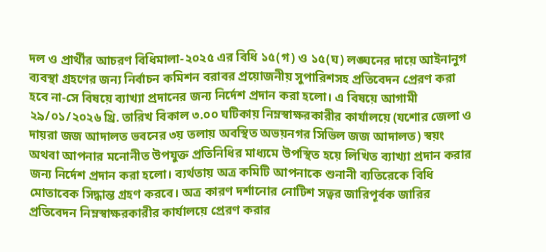দল ও প্রার্থীর আচরণ বিধিমালা-২০২৫ এর বিধি ১৫(গ) ও ১৫(ঘ) লঙ্ঘনের দায়ে আইনানুগ ব্যবস্থা গ্রহণের জন্য নির্বাচন কমিশন বরাবর প্রয়োজনীয় সুপারিশসহ প্রতিবেদন প্রেরণ করা হবে না-সে বিষয়ে ব্যাখ্যা প্রদানের জন্য নির্দেশ প্রদান করা হলো। এ বিষয়ে আগামী ২৯/০১/২০২৬ খ্রি. তারিখ বিকাল ৩.০০ ঘটিকায় নিম্নস্বাক্ষরকারীর কার্যালয়ে (যশোর জেলা ও দায়রা জজ আদালত ভবনের ৩য় তলায় অবস্থিত অভয়নগর সিভিল জজ আদালত) স্বয়ং অথবা আপনার মনোনীত উপযুক্ত প্রতিনিধির মাধ্যমে উপস্থিত হয়ে লিখিত ব্যাখ্যা প্রদান করার জন্য নির্দেশ প্রদান করা হলো। ব্যর্থতায় অত্র কমিটি আপনাকে শুনানী ব্যতিরেকে বিধি মোতাবেক সিদ্ধান্ত গ্রহণ করবে। অত্র কারণ দর্শানোর নোটিশ সত্বর জারিপূর্বক জারির প্রতিবেদন নিম্নস্বাক্ষরকারীর কার্যালয়ে প্রেরণ করার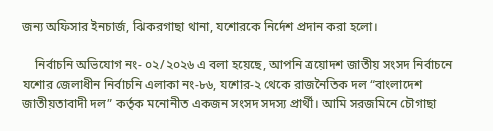জন্য অফিসার ইনচার্জ, ঝিকরগাছা থানা, যশোরকে নির্দেশ প্রদান করা হলো।

    নির্বাচনি অভিযোগ নং- ০২/২০২৬ এ বলা হয়েছে, আপনি ত্রয়োদশ জাতীয় সংসদ নির্বাচনে যশোর জেলাধীন নির্বাচনি এলাকা নং-৮৬, যশোর-২ থেকে রাজনৈতিক দল “বাংলাদেশ জাতীয়তাবাদী দল” কর্তৃক মনোনীত একজন সংসদ সদস্য প্রার্থী। আমি সরজমিনে চৌগাছা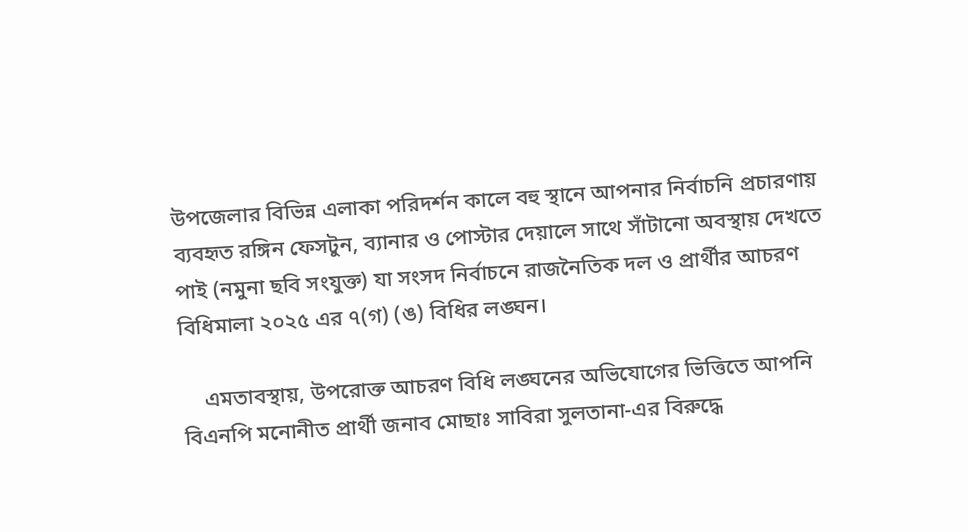উপজেলার বিভিন্ন এলাকা পরিদর্শন কালে বহু স্থানে আপনার নির্বাচনি প্রচারণায় ব্যবহৃত রঙ্গিন ফেসটুন, ব্যানার ও পোস্টার দেয়ালে সাথে সাঁটানো অবস্থায় দেখতে পাই (নমুনা ছবি সংযুক্ত) যা সংসদ নির্বাচনে রাজনৈতিক দল ও প্রার্থীর আচরণ বিধিমালা ২০২৫ এর ৭(গ) (ঙ) বিধির লঙ্ঘন।

    এমতাবস্থায়, উপরোক্ত আচরণ বিধি লঙ্ঘনের অভিযোগের ভিত্তিতে আপনি বিএনপি মনোনীত প্রার্থী জনাব মোছাঃ সাবিরা সুলতানা-এর বিরুদ্ধে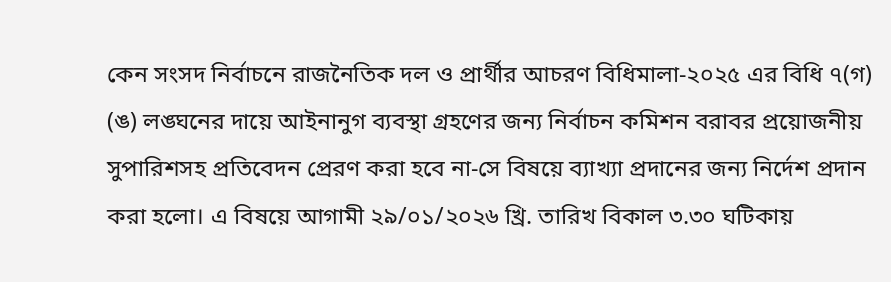কেন সংসদ নির্বাচনে রাজনৈতিক দল ও প্রার্থীর আচরণ বিধিমালা-২০২৫ এর বিধি ৭(গ) (ঙ) লঙ্ঘনের দায়ে আইনানুগ ব্যবস্থা গ্রহণের জন্য নির্বাচন কমিশন বরাবর প্রয়োজনীয় সুপারিশসহ প্রতিবেদন প্রেরণ করা হবে না-সে বিষয়ে ব্যাখ্যা প্রদানের জন্য নির্দেশ প্রদান করা হলো। এ বিষয়ে আগামী ২৯/০১/২০২৬ খ্রি. তারিখ বিকাল ৩.৩০ ঘটিকায়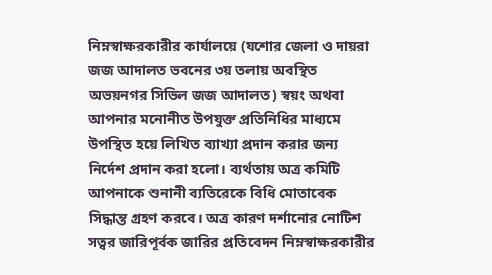নিম্নস্বাক্ষরকারীর কার্যালয়ে (যশোর জেলা ও দায়রা জজ আদালত ভবনের ৩য় তলায় অবস্থিত অভয়নগর সিভিল জজ আদালত) স্বয়ং অথবা আপনার মনোনীত উপযুক্ত প্রতিনিধির মাধ্যমে উপস্থিত হয়ে লিখিত ব্যাখ্যা প্রদান করার জন্য নির্দেশ প্রদান করা হলো। ব্যর্থতায় অত্র কমিটি আপনাকে শুনানী ব্যতিরেকে বিধি মোতাবেক সিদ্ধান্ত গ্রহণ করবে। অত্র কারণ দর্শানোর নোটিশ সত্বর জারিপূর্বক জারির প্রতিবেদন নিম্নস্বাক্ষরকারীর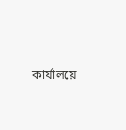কার্যালয়ে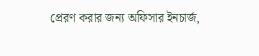প্রেরণ করার জন্য অফিসার ইনচার্জ,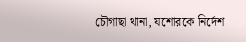চৌগাছা থানা, যশোরকে নির্দেশ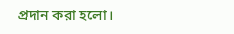প্রদান করা হলো।